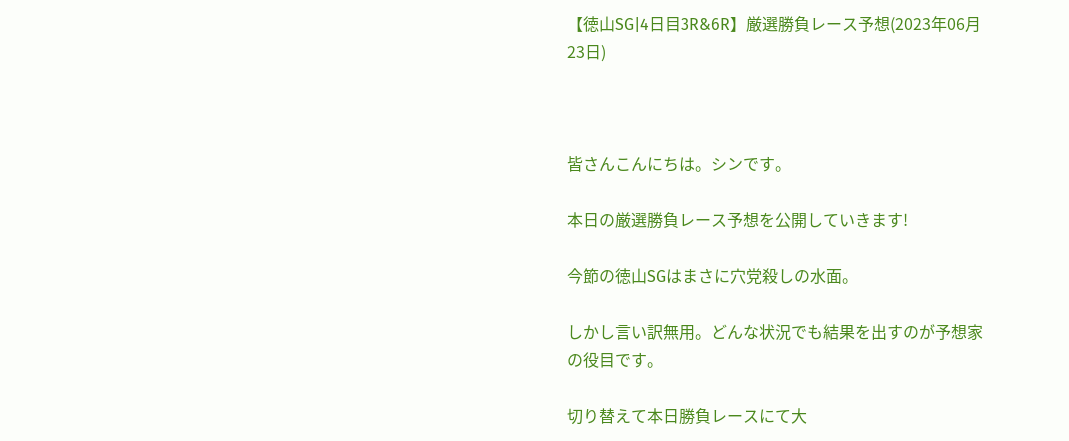【徳山SG|4日目3R&6R】厳選勝負レース予想(2023年06月23日)



皆さんこんにちは。シンです。

本日の厳選勝負レース予想を公開していきます!

今節の徳山SGはまさに穴党殺しの水面。

しかし言い訳無用。どんな状況でも結果を出すのが予想家の役目です。

切り替えて本日勝負レースにて大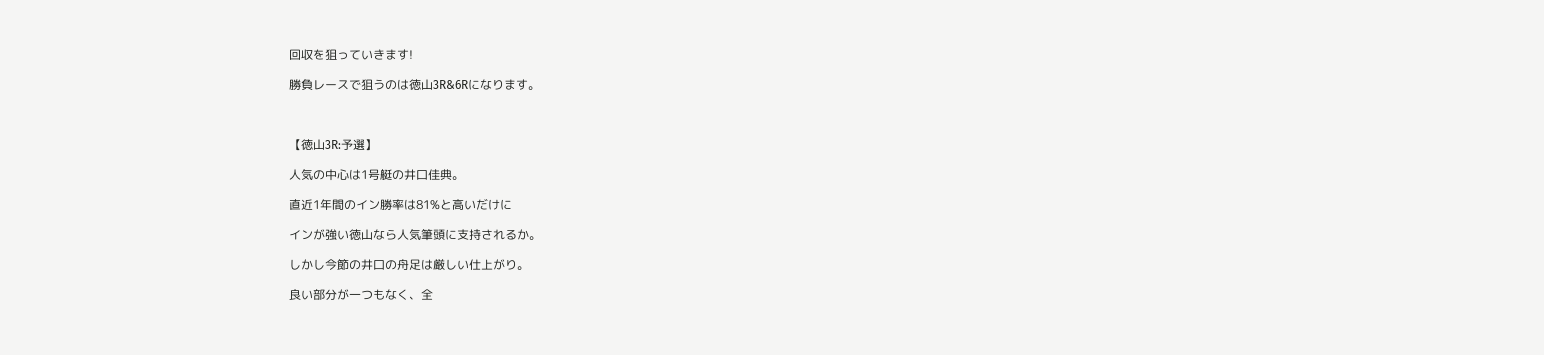回収を狙っていきます!

勝負レースで狙うのは徳山3R&6Rになります。



【徳山3R:予選】

人気の中心は1号艇の井口佳典。

直近1年間のイン勝率は81%と高いだけに

インが強い徳山なら人気筆頭に支持されるか。

しかし今節の井口の舟足は厳しい仕上がり。

良い部分が一つもなく、全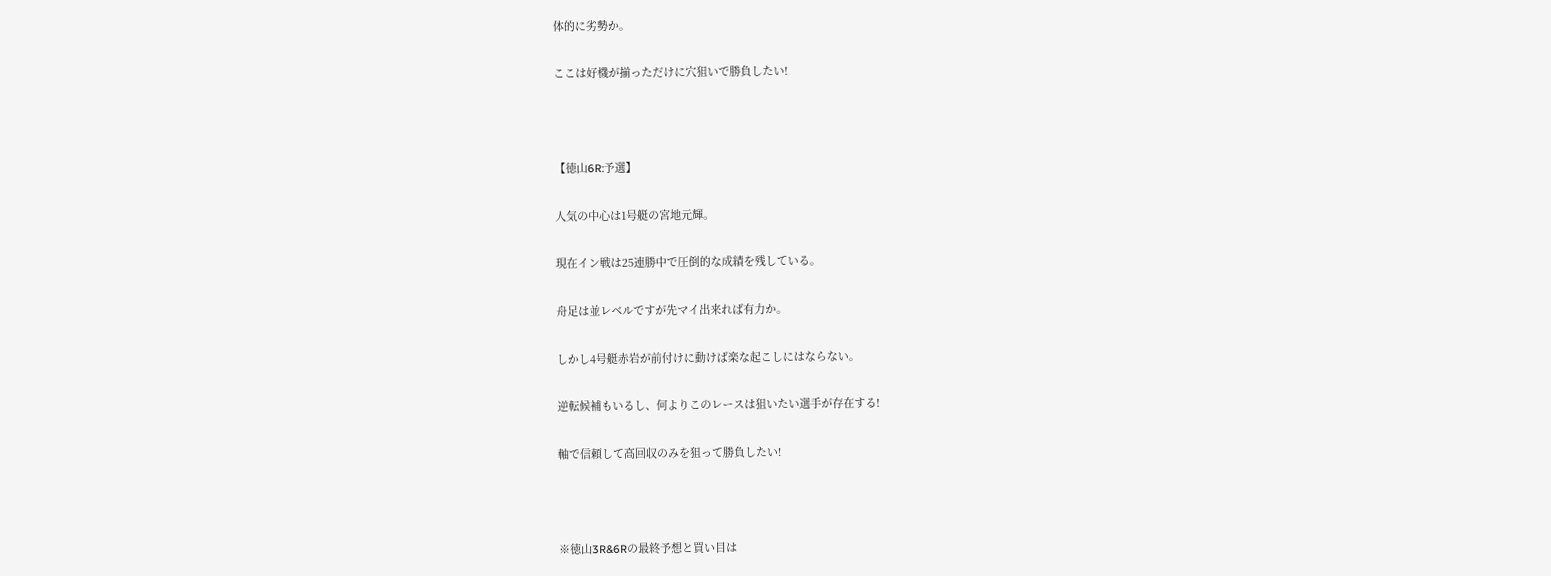体的に劣勢か。

ここは好機が揃っただけに穴狙いで勝負したい!



【徳山6R:予選】

人気の中心は1号艇の宮地元輝。

現在イン戦は25連勝中で圧倒的な成績を残している。

舟足は並レベルですが先マイ出来れば有力か。

しかし4号艇赤岩が前付けに動けば楽な起こしにはならない。

逆転候補もいるし、何よりこのレースは狙いたい選手が存在する!

軸で信頼して高回収のみを狙って勝負したい!



※徳山3R&6Rの最終予想と買い目は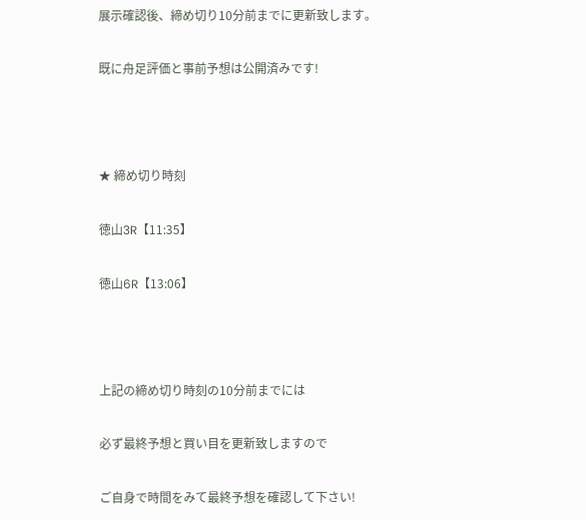展示確認後、締め切り10分前までに更新致します。

既に舟足評価と事前予想は公開済みです!



★ 締め切り時刻

徳山3R【11:35】

徳山6R【13:06】



上記の締め切り時刻の10分前までには

必ず最終予想と買い目を更新致しますので

ご自身で時間をみて最終予想を確認して下さい!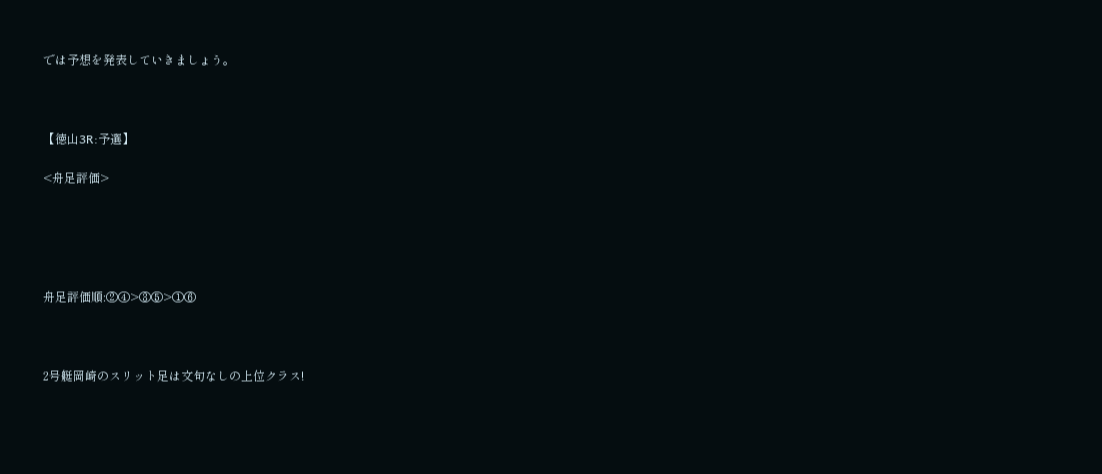では予想を発表していきましょう。



【徳山3R:予選】

<舟足評価>





舟足評価順:②④>③⑤>①⑥



2号艇岡崎のスリット足は文句なしの上位クラス!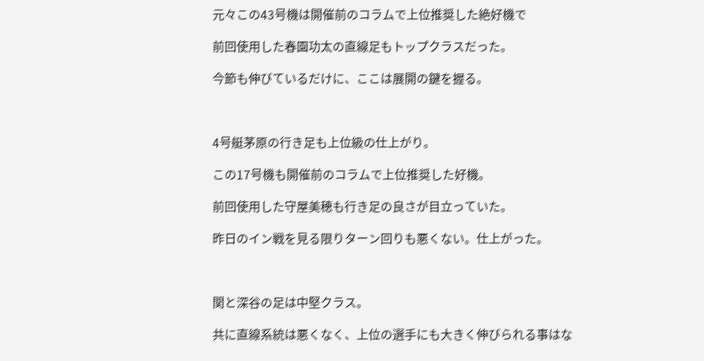元々この43号機は開催前のコラムで上位推奨した絶好機で

前回使用した春園功太の直線足もトップクラスだった。

今節も伸びているだけに、ここは展開の鍵を握る。



4号艇茅原の行き足も上位級の仕上がり。

この17号機も開催前のコラムで上位推奨した好機。

前回使用した守屋美穂も行き足の良さが目立っていた。

昨日のイン戦を見る限りターン回りも悪くない。仕上がった。



関と深谷の足は中堅クラス。

共に直線系統は悪くなく、上位の選手にも大きく伸びられる事はな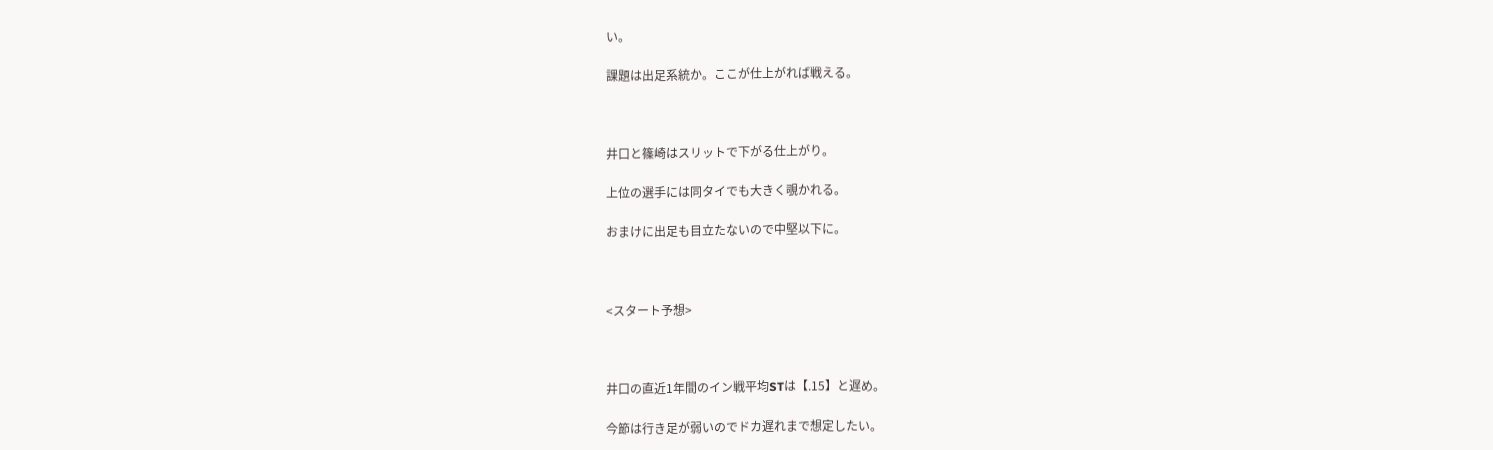い。

課題は出足系統か。ここが仕上がれば戦える。



井口と篠崎はスリットで下がる仕上がり。

上位の選手には同タイでも大きく覗かれる。

おまけに出足も目立たないので中堅以下に。



<スタート予想>



井口の直近1年間のイン戦平均STは【.15】と遅め。

今節は行き足が弱いのでドカ遅れまで想定したい。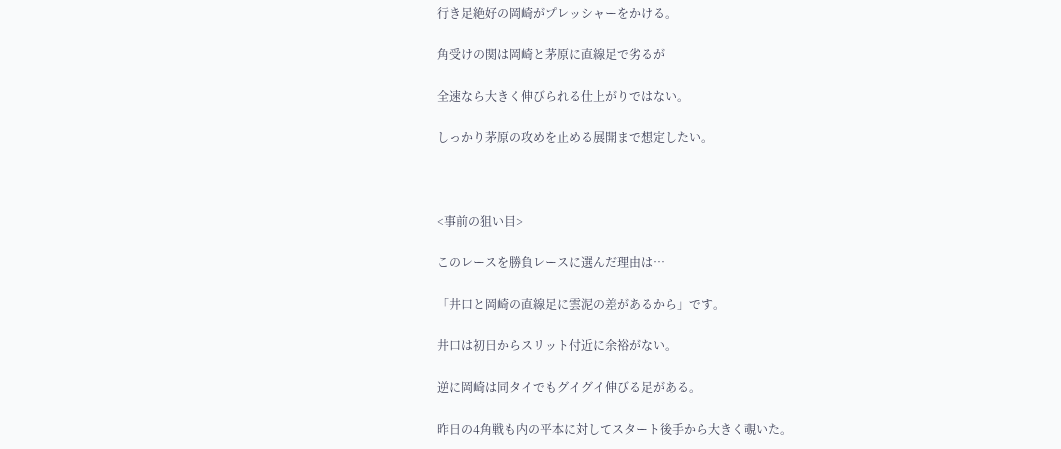行き足絶好の岡崎がプレッシャーをかける。

角受けの関は岡崎と茅原に直線足で劣るが

全速なら大きく伸びられる仕上がりではない。

しっかり茅原の攻めを止める展開まで想定したい。



<事前の狙い目>

このレースを勝負レースに選んだ理由は…

「井口と岡崎の直線足に雲泥の差があるから」です。

井口は初日からスリット付近に余裕がない。

逆に岡崎は同タイでもグイグイ伸びる足がある。

昨日の4角戦も内の平本に対してスタート後手から大きく覗いた。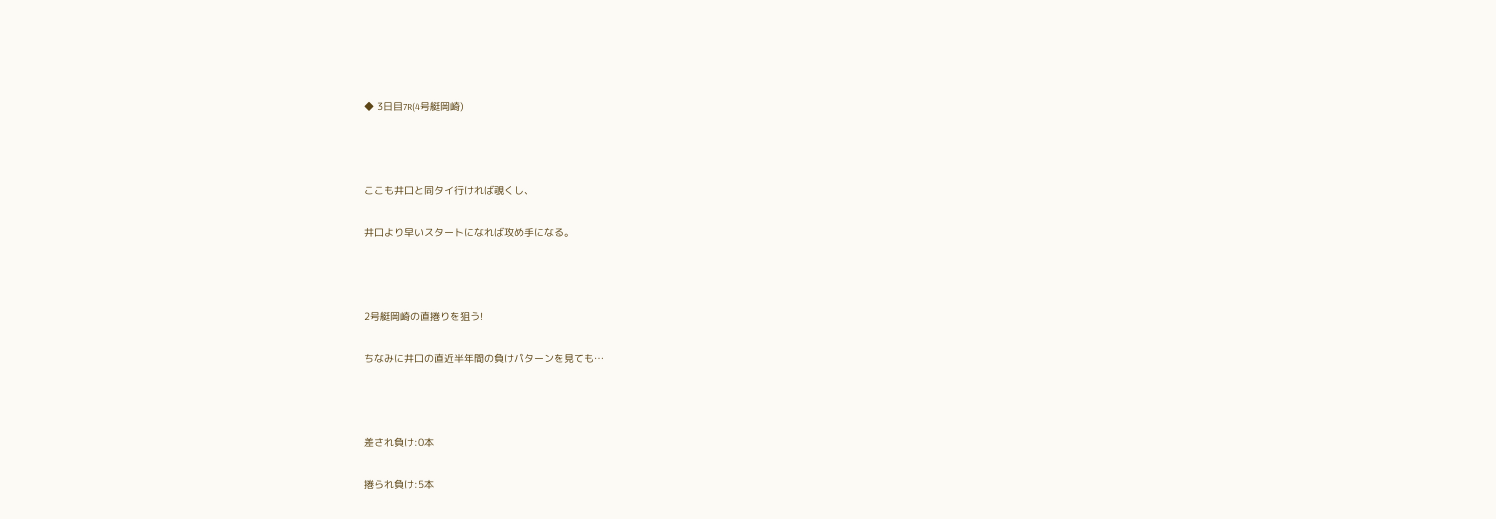◆ 3日目7R(4号艇岡崎)



ここも井口と同タイ行ければ覗くし、

井口より早いスタートになれば攻め手になる。



2号艇岡崎の直捲りを狙う!

ちなみに井口の直近半年間の負けパターンを見ても…



差され負け:0本

捲られ負け:5本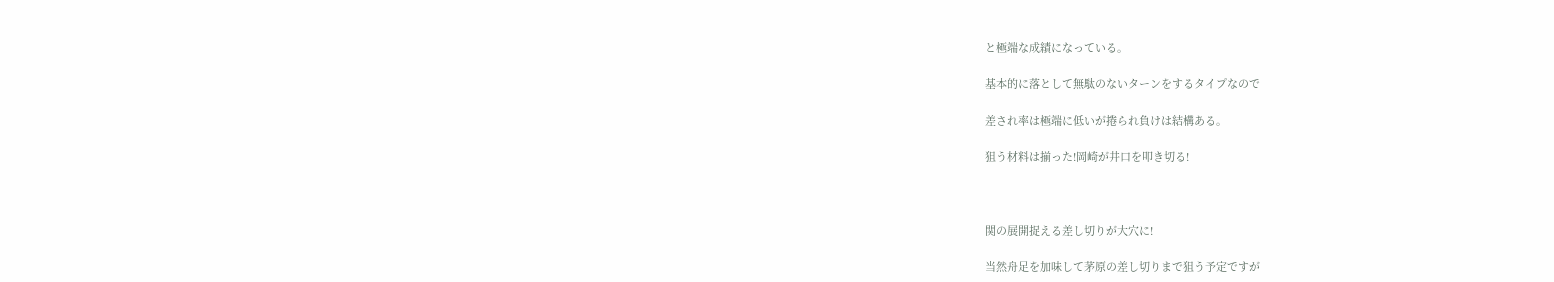と極端な成績になっている。

基本的に落として無駄のないターンをするタイプなので

差され率は極端に低いが捲られ負けは結構ある。

狙う材料は揃った!岡崎が井口を叩き切る!



関の展開捉える差し切りが大穴に!

当然舟足を加味して茅原の差し切りまで狙う予定ですが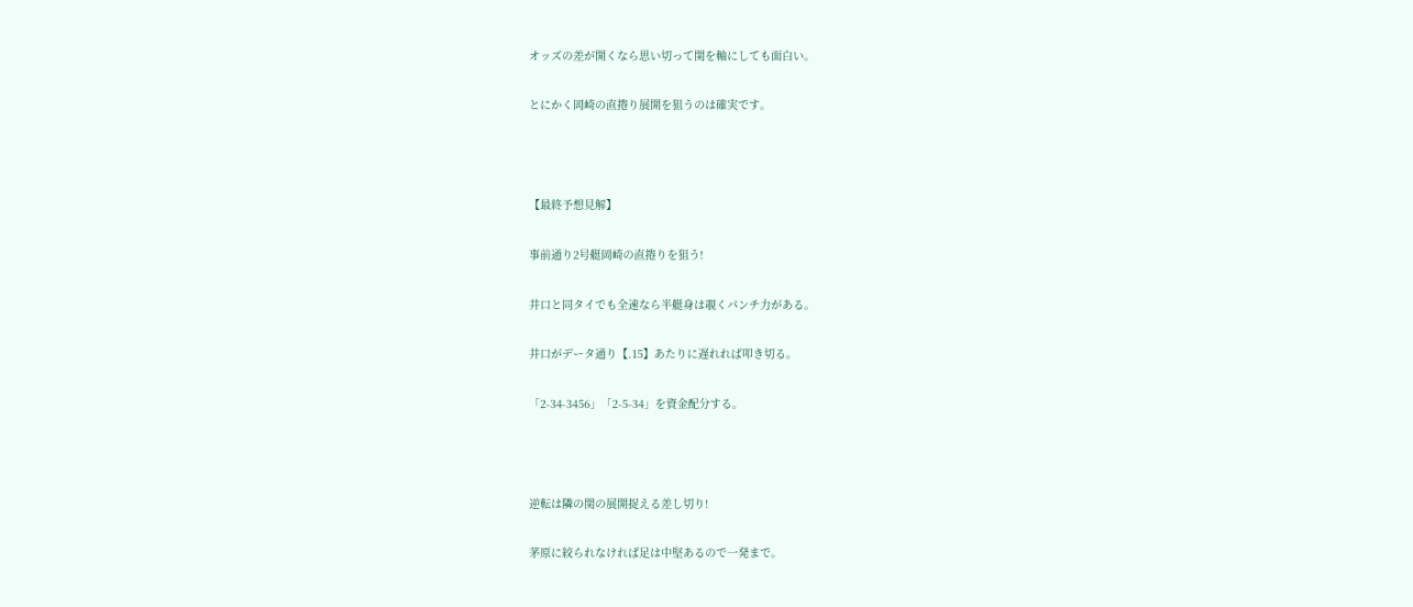オッズの差が開くなら思い切って関を軸にしても面白い。

とにかく岡崎の直捲り展開を狙うのは確実です。



【最終予想見解】

事前通り2号艇岡崎の直捲りを狙う!

井口と同タイでも全速なら半艇身は覗くパンチ力がある。

井口がデータ通り【.15】あたりに遅れれば叩き切る。

「2-34-3456」「2-5-34」を資金配分する。



逆転は隣の関の展開捉える差し切り!

茅原に絞られなければ足は中堅あるので一発まで。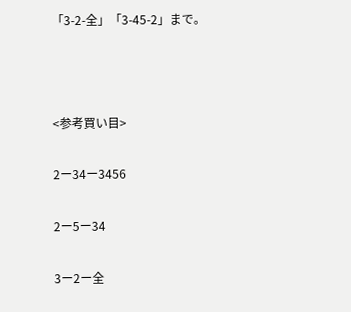「3-2-全」「3-45-2」まで。



<参考買い目>

2ー34ー3456

2ー5ー34

3ー2ー全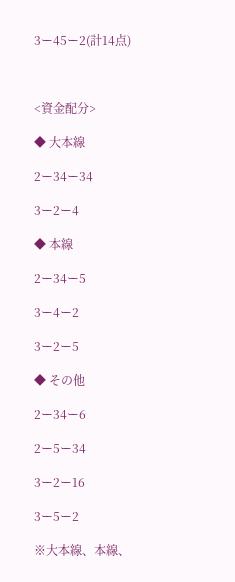3ー45ー2(計14点)



<資金配分>

◆ 大本線

2ー34ー34

3ー2ー4

◆ 本線

2ー34ー5

3ー4ー2

3ー2ー5

◆ その他

2ー34ー6

2ー5ー34

3ー2ー16

3ー5ー2

※大本線、本線、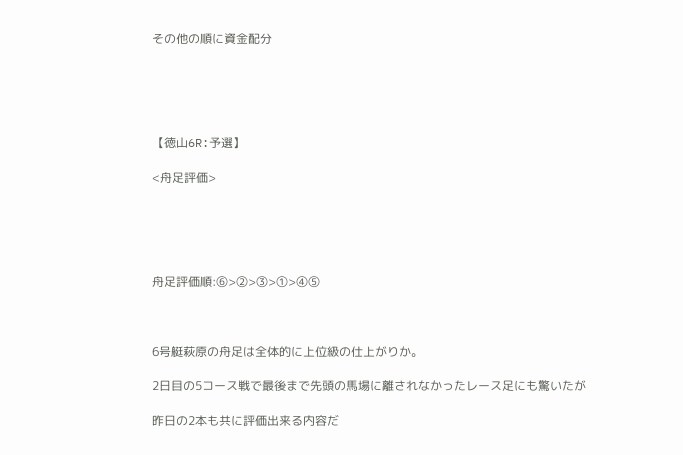その他の順に資金配分





【徳山6R:予選】

<舟足評価>





舟足評価順:⑥>②>③>①>④⑤



6号艇萩原の舟足は全体的に上位級の仕上がりか。

2日目の5コース戦で最後まで先頭の馬場に離されなかったレース足にも驚いたが

昨日の2本も共に評価出来る内容だ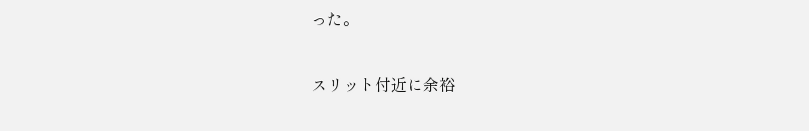った。

スリット付近に余裕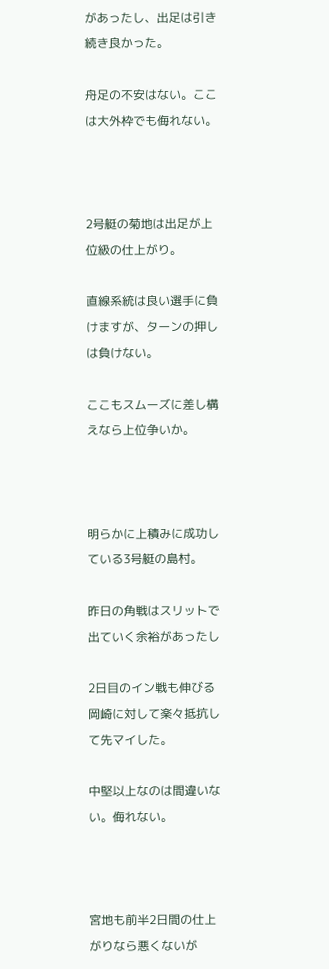があったし、出足は引き続き良かった。

舟足の不安はない。ここは大外枠でも侮れない。



2号艇の菊地は出足が上位級の仕上がり。

直線系統は良い選手に負けますが、ターンの押しは負けない。

ここもスムーズに差し構えなら上位争いか。



明らかに上積みに成功している3号艇の島村。

昨日の角戦はスリットで出ていく余裕があったし

2日目のイン戦も伸びる岡崎に対して楽々抵抗して先マイした。

中堅以上なのは間違いない。侮れない。



宮地も前半2日間の仕上がりなら悪くないが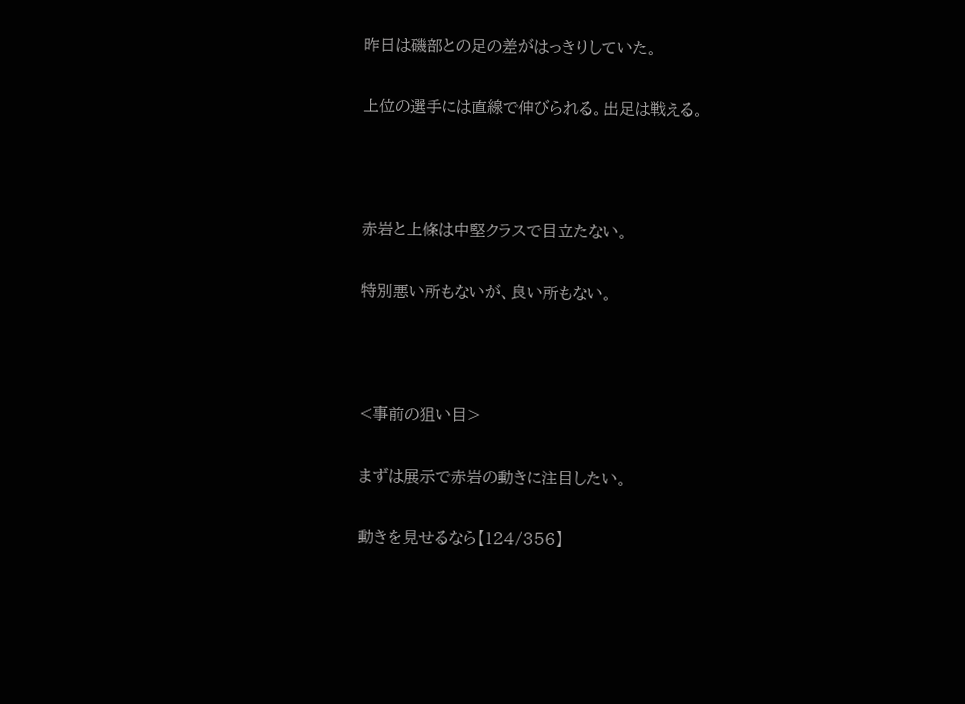昨日は磯部との足の差がはっきりしていた。

上位の選手には直線で伸びられる。出足は戦える。



赤岩と上條は中堅クラスで目立たない。

特別悪い所もないが、良い所もない。



<事前の狙い目>

まずは展示で赤岩の動きに注目したい。

動きを見せるなら【124/356】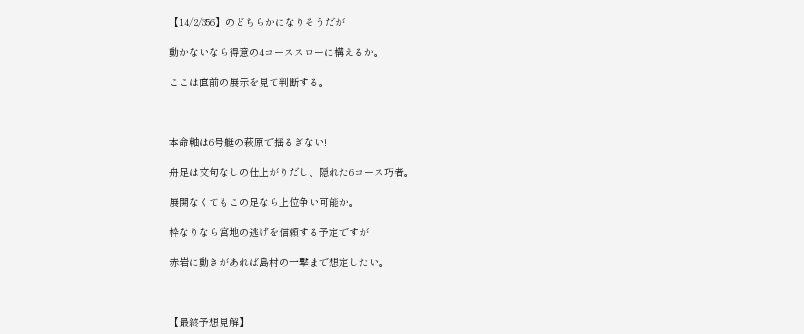【14/2/356】のどちらかになりそうだが

動かないなら得意の4コーススローに構えるか。

ここは直前の展示を見て判断する。



本命軸は6号艇の萩原で揺るぎない!

舟足は文句なしの仕上がりだし、隠れた6コース巧者。

展開なくてもこの足なら上位争い可能か。

枠なりなら宮地の逃げを信頼する予定ですが

赤岩に動きがあれば島村の一撃まで想定したい。



【最終予想見解】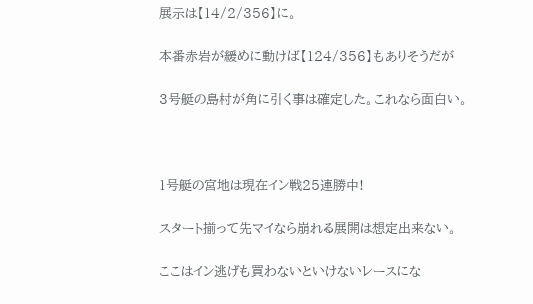展示は【14/2/356】に。

本番赤岩が緩めに動けば【124/356】もありそうだが

3号艇の島村が角に引く事は確定した。これなら面白い。



1号艇の宮地は現在イン戦25連勝中!

スタート揃って先マイなら崩れる展開は想定出来ない。

ここはイン逃げも買わないといけないレースにな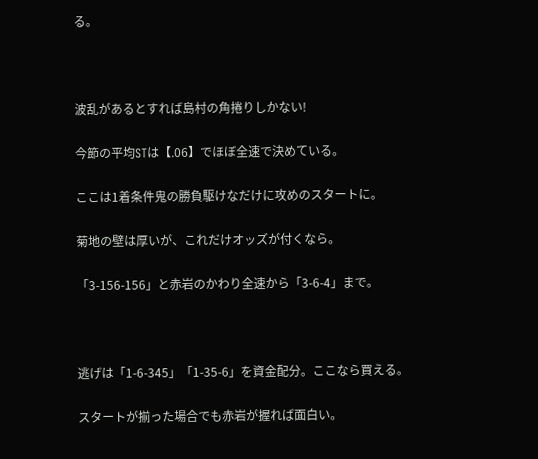る。



波乱があるとすれば島村の角捲りしかない!

今節の平均STは【.06】でほぼ全速で決めている。

ここは1着条件鬼の勝負駆けなだけに攻めのスタートに。

菊地の壁は厚いが、これだけオッズが付くなら。

「3-156-156」と赤岩のかわり全速から「3-6-4」まで。



逃げは「1-6-345」「1-35-6」を資金配分。ここなら買える。

スタートが揃った場合でも赤岩が握れば面白い。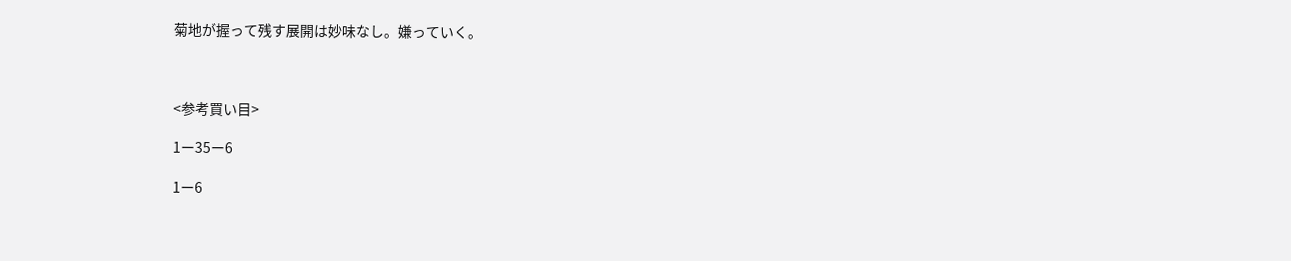菊地が握って残す展開は妙味なし。嫌っていく。



<参考買い目>

1ー35ー6

1ー6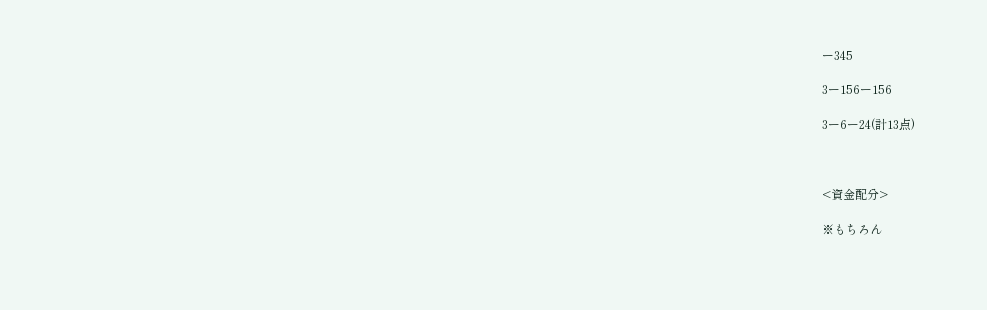ー345

3ー156ー156

3ー6ー24(計13点)



<資金配分>

※もちろん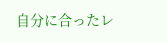自分に合ったレ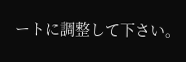ートに調整して下さい。